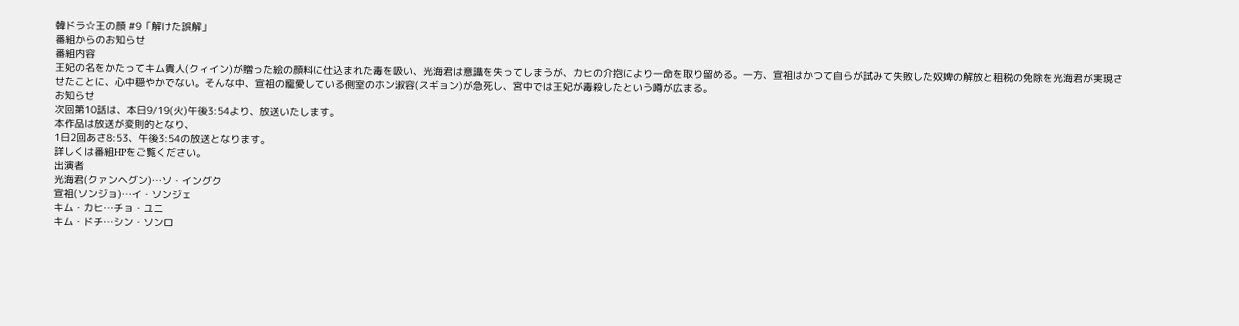韓ドラ☆王の顔 #9「解けた誤解」
番組からのお知らせ
番組内容
王妃の名をかたってキム貴人(クィイン)が贈った絵の顔料に仕込まれた毒を吸い、光海君は意識を失ってしまうが、カヒの介抱により一命を取り留める。一方、宣祖はかつて自らが試みて失敗した奴婢の解放と租税の免除を光海君が実現させたことに、心中穏やかでない。そんな中、宣祖の寵愛している側室のホン淑容(スギョン)が急死し、宮中では王妃が毒殺したという噂が広まる。
お知らせ
次回第10話は、本日9/19(火)午後3:54より、放送いたします。
本作品は放送が変則的となり、
1日2回あさ8:53、午後3:54の放送となります。
詳しくは番組HPをご覧ください。
出演者
光海君(クァンヘグン)…ソ・イングク
宣祖(ソンジョ)…イ・ソンジェ
キム・カヒ…チョ・ユニ
キム・ドチ…シン・ソンロ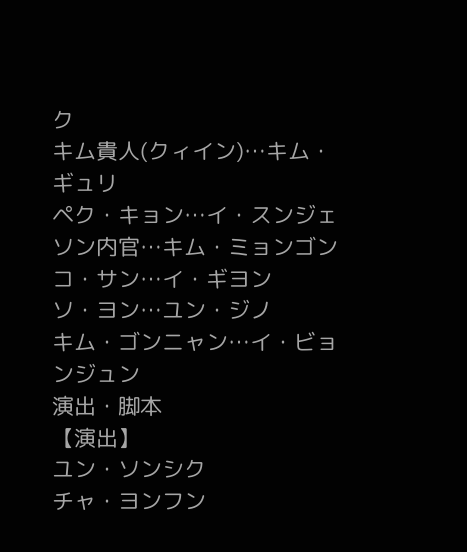ク
キム貴人(クィイン)…キム・ギュリ
ペク・キョン…イ・スンジェ
ソン内官…キム・ミョンゴン
コ・サン…イ・ギヨン
ソ・ヨン…ユン・ジノ
キム・ゴンニャン…イ・ビョンジュン
演出・脚本
【演出】
ユン・ソンシク
チャ・ヨンフン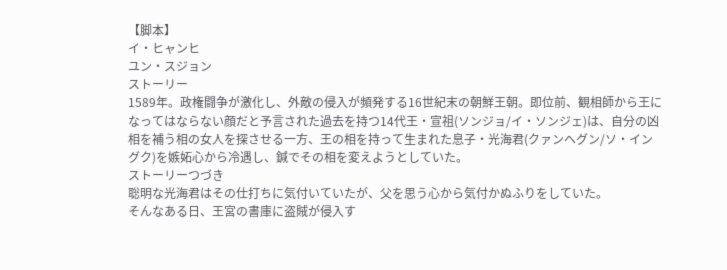【脚本】
イ・ヒャンヒ
ユン・スジョン
ストーリー
1589年。政権闘争が激化し、外敵の侵入が頻発する16世紀末の朝鮮王朝。即位前、観相師から王になってはならない顔だと予言された過去を持つ14代王・宣祖(ソンジョ/イ・ソンジェ)は、自分の凶相を補う相の女人を探させる一方、王の相を持って生まれた息子・光海君(クァンヘグン/ソ・イングク)を嫉妬心から冷遇し、鍼でその相を変えようとしていた。
ストーリーつづき
聡明な光海君はその仕打ちに気付いていたが、父を思う心から気付かぬふりをしていた。
そんなある日、王宮の書庫に盗賊が侵入す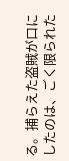る。捕らえた盗賊が口にしたのは、ごく限られた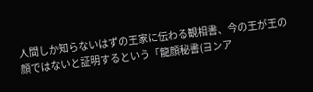人間しか知らないはずの王家に伝わる観相書、今の王が王の顔ではないと証明するという「龍顔秘書(ヨンア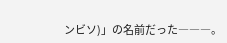ンビソ)」の名前だった―――。